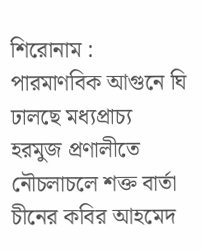শিরোনাম :
পারমাণবিক আগুনে ঘি ঢালছে মধ্যপ্রাচ্য হরমুজ প্রণালীতে নৌচলাচলে শক্ত বার্তা চীনের কবির আহমেদ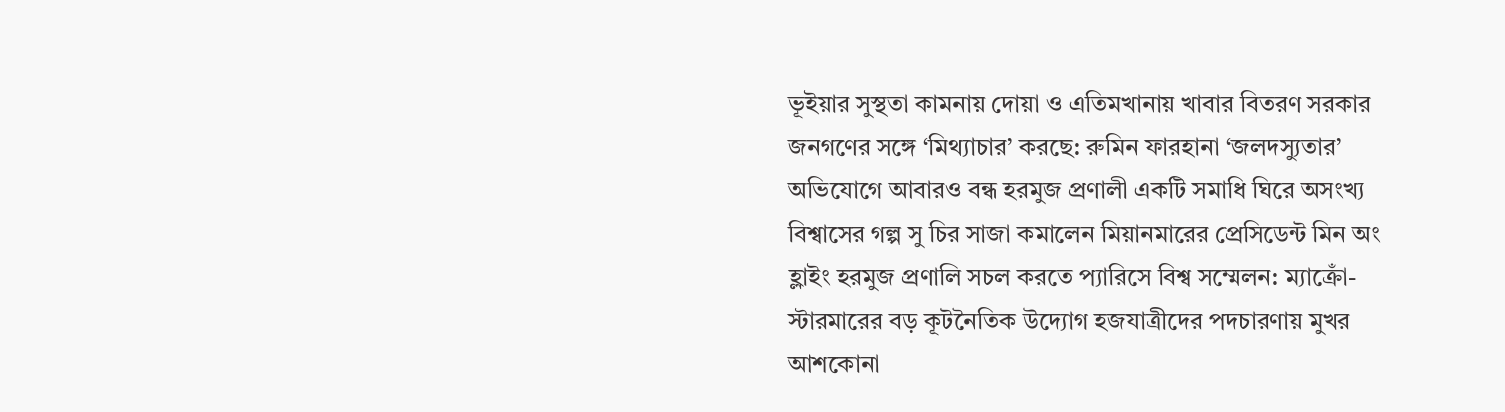ভূইয়ার সুস্থতা কামনায় দোয়া ও এতিমখানায় খাবার বিতরণ সরকার জনগণের সঙ্গে ‘মিথ্যাচার’ করছে: রুমিন ফারহানা ‘জলদস্যুতার’ অভিযোগে আবারও বন্ধ হরমুজ প্রণালী একটি সমাধি ঘিরে অসংখ্য বিশ্বাসের গল্প সু চির সাজা কমালেন মিয়ানমারের প্রেসিডেন্ট মিন অং হ্লাইং হরমুজ প্রণালি সচল করতে প্যারিসে বিশ্ব সম্মেলন: ম্যাক্রোঁ-স্টারমারের বড় কূটনৈতিক উদ্যোগ হজযাত্রীদের পদচারণায় মুখর আশকোনা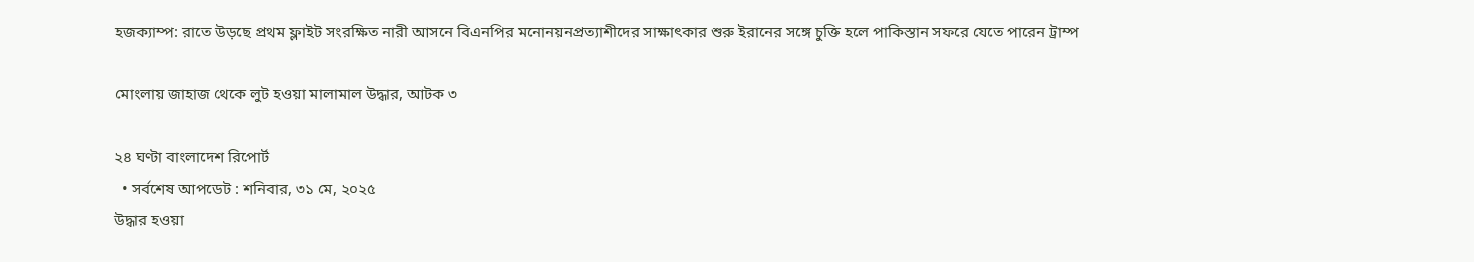হজক্যাম্প: রাতে উড়ছে প্রথম ফ্লাইট সংরক্ষিত নারী আসনে বিএনপির মনোনয়নপ্রত্যাশীদের সাক্ষাৎকার শুরু ইরানের সঙ্গে চুক্তি হলে পাকিস্তান সফরে যেতে পারেন ট্রাম্প

মোংলায় জাহাজ থেকে লুট হওয়া মালামাল উদ্ধার, আটক ৩

২৪ ঘণ্টা বাংলাদেশ রিপোর্ট
  • সর্বশেষ আপডেট : শনিবার, ৩১ মে, ২০২৫
উদ্ধার হওয়া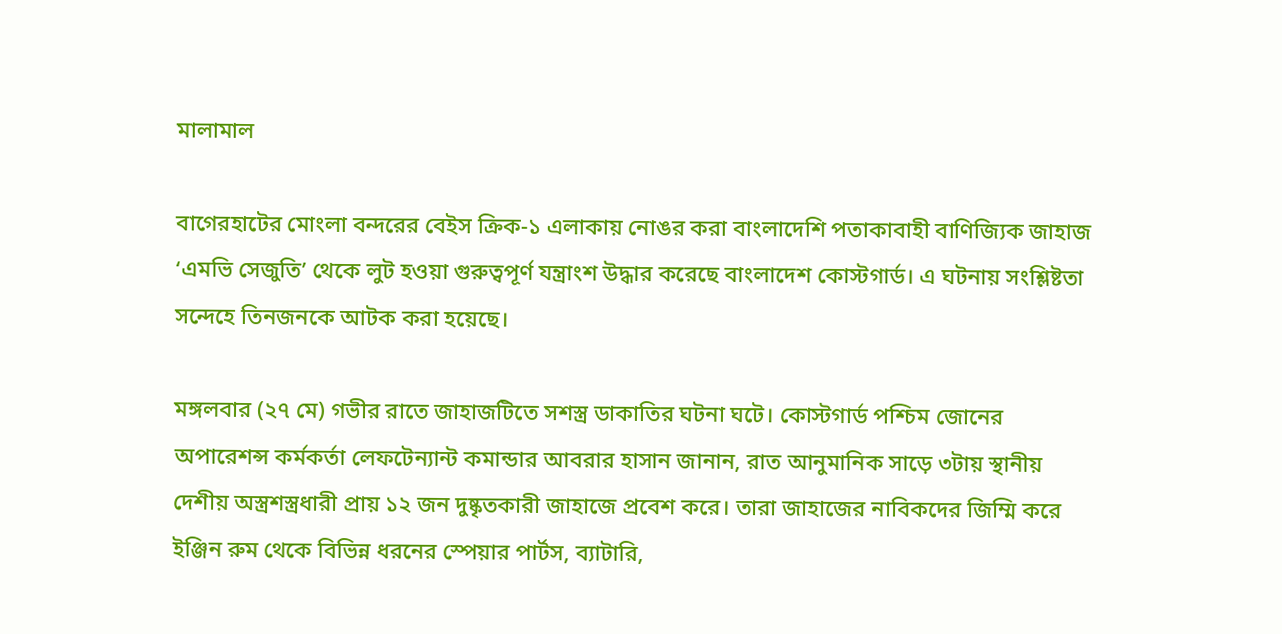মালামাল

বাগেরহাটের মোংলা বন্দরের বেইস ক্রিক-১ এলাকায় নোঙর করা বাংলাদেশি পতাকাবাহী বাণিজ্যিক জাহাজ ‘এমভি সেজুতি’ থেকে লুট হওয়া গুরুত্বপূর্ণ যন্ত্রাংশ উদ্ধার করেছে বাংলাদেশ কোস্টগার্ড। এ ঘটনায় সংশ্লিষ্টতা সন্দেহে তিনজনকে আটক করা হয়েছে।

মঙ্গলবার (২৭ মে) গভীর রাতে জাহাজটিতে সশস্ত্র ডাকাতির ঘটনা ঘটে। কোস্টগার্ড পশ্চিম জোনের অপারেশন্স কর্মকর্তা লেফটেন্যান্ট কমান্ডার আবরার হাসান জানান, রাত আনুমানিক সাড়ে ৩টায় স্থানীয় দেশীয় অস্ত্রশস্ত্রধারী প্রায় ১২ জন দুষ্কৃতকারী জাহাজে প্রবেশ করে। তারা জাহাজের নাবিকদের জিম্মি করে ইঞ্জিন রুম থেকে বিভিন্ন ধরনের স্পেয়ার পার্টস, ব্যাটারি,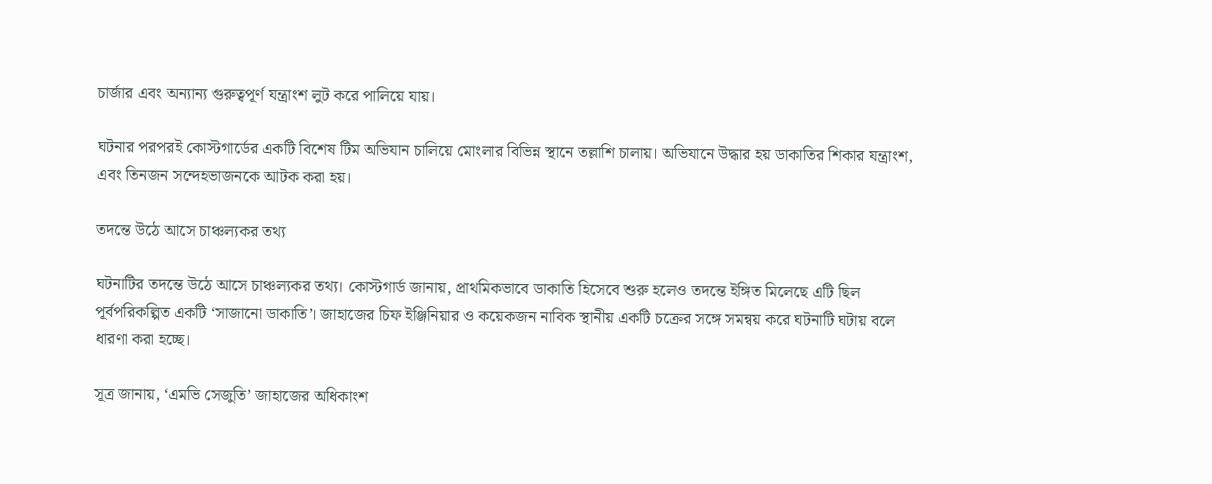চার্জার এবং অন্যান্য গুরুত্বপূর্ণ যন্ত্রাংশ লুট করে পালিয়ে যায়।

ঘটনার পরপরই কোস্টগার্ডের একটি বিশেষ টিম অভিযান চালিয়ে মোংলার বিভিন্ন স্থানে তল্লাশি চালায়। অভিযানে উদ্ধার হয় ডাকাতির শিকার যন্ত্রাংশ, এবং তিনজন সন্দেহভাজনকে আটক করা হয়।

তদন্তে উঠে আসে চাঞ্চল্যকর তথ্য

ঘটনাটির তদন্তে উঠে আসে চাঞ্চল্যকর তথ্য। কোস্টগার্ড জানায়, প্রাথমিকভাবে ডাকাতি হিসেবে শুরু হলেও তদন্তে ইঙ্গিত মিলেছে এটি ছিল পূর্বপরিকল্পিত একটি ‘সাজানো ডাকাতি’। জাহাজের চিফ ইঞ্জিনিয়ার ও কয়েকজন নাবিক স্থানীয় একটি চক্রের সঙ্গে সমন্বয় করে ঘটনাটি ঘটায় বলে ধারণা করা হচ্ছে।

সূত্র জানায়, ‘এমভি সেজুতি’ জাহাজের অধিকাংশ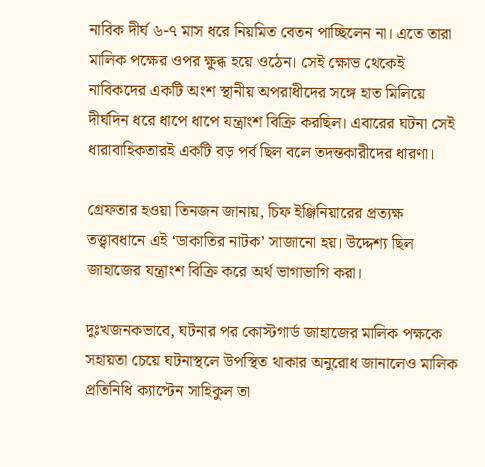নাবিক দীর্ঘ ৬-৭ মাস ধরে নিয়মিত বেতন পাচ্ছিলেন না। এতে তারা মালিক পক্ষের ওপর ক্ষুব্ধ হয়ে ওঠেন। সেই ক্ষোভ থেকেই নাবিকদের একটি অংশ স্থানীয় অপরাধীদের সঙ্গে হাত মিলিয়ে দীর্ঘদিন ধরে ধাপে ধাপে যন্ত্রাংশ বিক্রি করছিল। এবারের ঘটনা সেই ধারাবাহিকতারই একটি বড় পর্ব ছিল বলে তদন্তকারীদের ধারণা।

গ্রেফতার হওয়া তিনজন জানায়, চিফ ইঞ্জিনিয়ারের প্রত্যক্ষ তত্ত্বাবধানে এই ‘ডাকাতির নাটক’ সাজানো হয়। উদ্দেশ্য ছিল জাহাজের যন্ত্রাংশ বিক্রি করে অর্থ ভাগাভাগি করা।

দুঃখজনকভাবে, ঘটনার পর কোস্টগার্ড জাহাজের মালিক পক্ষকে সহায়তা চেয়ে ঘটনাস্থলে উপস্থিত থাকার অনুরোধ জানালেও মালিক প্রতিনিধি ক্যাপ্টেন সাহিকুল তা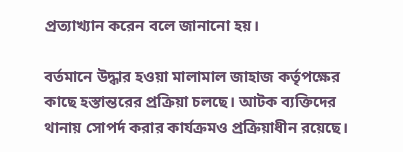প্রত্যাখ্যান করেন বলে জানানো হয়।

বর্তমানে উদ্ধার হওয়া মালামাল জাহাজ কর্তৃপক্ষের কাছে হস্তান্তরের প্রক্রিয়া চলছে। আটক ব্যক্তিদের থানায় সোপর্দ করার কার্যক্রমও প্রক্রিয়াধীন রয়েছে।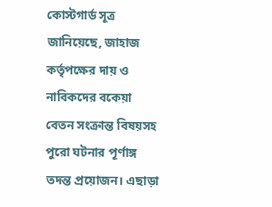কোস্টগার্ড সূত্র জানিয়েছে, জাহাজ কর্তৃপক্ষের দায় ও নাবিকদের বকেয়া বেতন সংক্রান্ত বিষয়সহ পুরো ঘটনার পূর্ণাঙ্গ তদন্ত প্রয়োজন। এছাড়া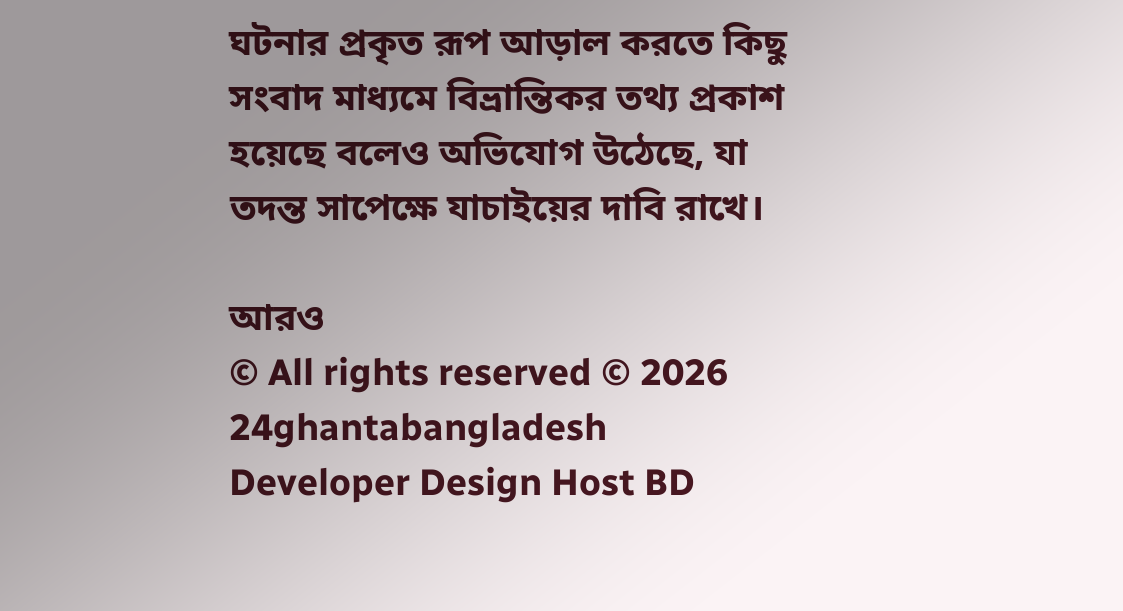ঘটনার প্রকৃত রূপ আড়াল করতে কিছু সংবাদ মাধ্যমে বিভ্রান্তিকর তথ্য প্রকাশ হয়েছে বলেও অভিযোগ উঠেছে, যা তদন্ত সাপেক্ষে যাচাইয়ের দাবি রাখে।

আরও
© All rights reserved © 2026 24ghantabangladesh
Developer Design Host BD